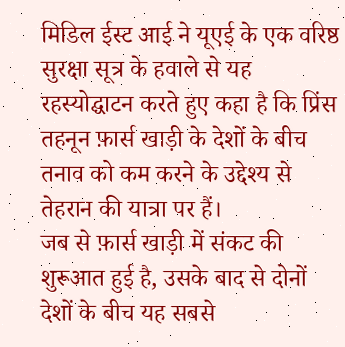मिडिल ईस्ट आई ने यूएई के एक वरिष्ठ सुरक्षा सूत्र के हवाले से यह रहस्योद्घाटन करते हुए कहा है कि प्रिंस तहनून फ़ार्स खाड़ी के देशों के बीच तनाव को कम करने के उद्देश्य से तेहरान की यात्रा पर हैं।
जब से फ़ार्स खाड़ी में संकट की शुरूआत हुई है, उसके बाद से दोनों देशों के बीच यह सबसे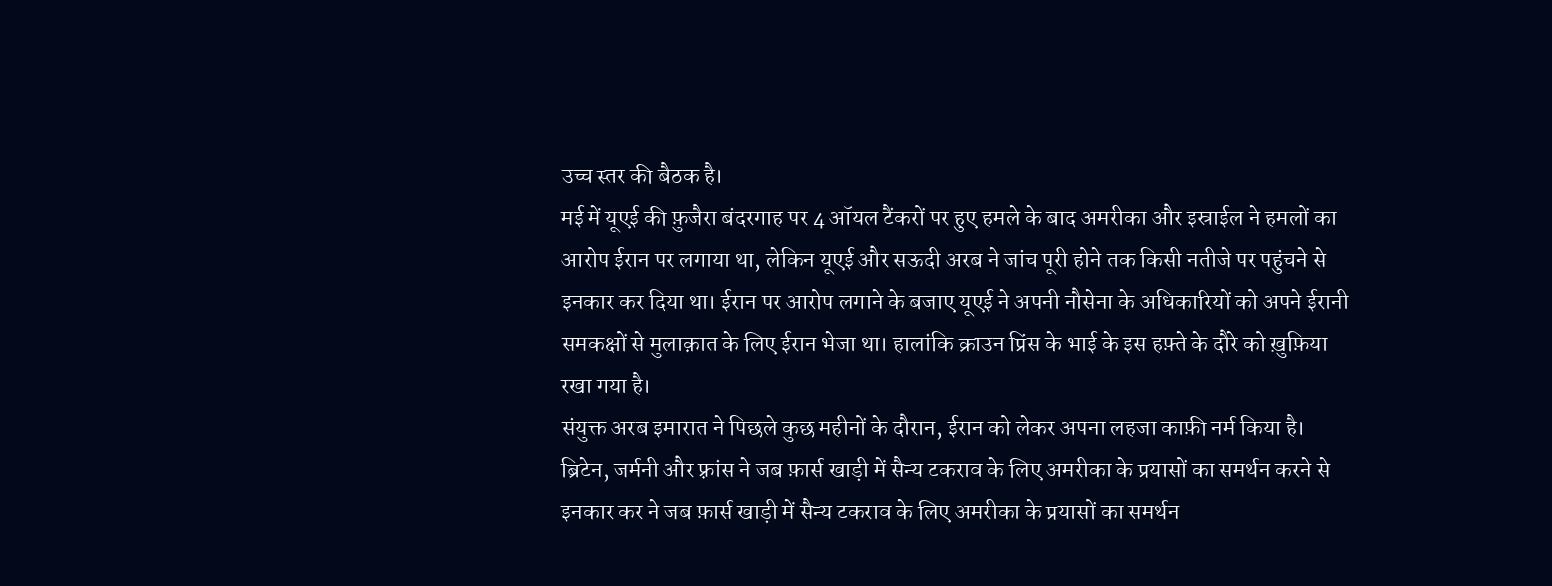उच्च स्तर की बैठक है।
मई में यूएई की फ़ुजैरा बंदरगाह पर 4 ऑयल टैंकरों पर हुए हमले के बाद अमरीका और इस्राईल ने हमलों का आरोप ईरान पर लगाया था, लेकिन यूएई और सऊदी अरब ने जांच पूरी होने तक किसी नतीजे पर पहुंचने से इनकार कर दिया था। ईरान पर आरोप लगाने के बजाए यूएई ने अपनी नौसेना के अधिकारियों को अपने ईरानी समकक्षों से मुलाक़ात के लिए ईरान भेजा था। हालांकि क्राउन प्रिंस के भाई के इस हफ़्ते के दौरे को ख़ुफ़िया रखा गया है।
संयुक्त अरब इमारात ने पिछले कुछ महीनों के दौरान, ईरान को लेकर अपना लहजा काफ़ी नर्म किया है। ब्रिटेन, जर्मनी और फ़्रांस ने जब फ़ार्स खाड़ी में सैन्य टकराव के लिए अमरीका के प्रयासों का समर्थन करने से इनकार कर ने जब फ़ार्स खाड़ी में सैन्य टकराव के लिए अमरीका के प्रयासों का समर्थन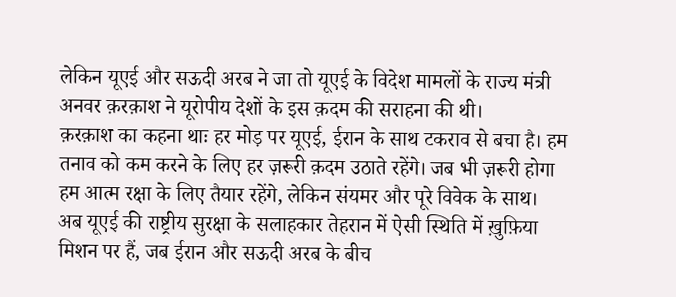लेकिन यूएई और सऊदी अरब ने जा तो यूएई के विदेश मामलों के राज्य मंत्री अनवर क़रक़ाश ने यूरोपीय देशों के इस क़दम की सराहना की थी।
क़रक़ाश का कहना थाः हर मोड़ पर यूएई, ईरान के साथ टकराव से बचा है। हम तनाव को कम करने के लिए हर ज़रूरी क़दम उठाते रहेंगे। जब भी ज़रूरी होगा हम आत्म रक्षा के लिए तैयार रहेंगे, लेकिन संयमर और पूरे विवेक के साथ।
अब यूएई की राष्ट्रीय सुरक्षा के सलाहकार तेहरान में ऐसी स्थिति में ख़ुफ़िया मिशन पर हैं, जब ईरान और सऊदी अरब के बीच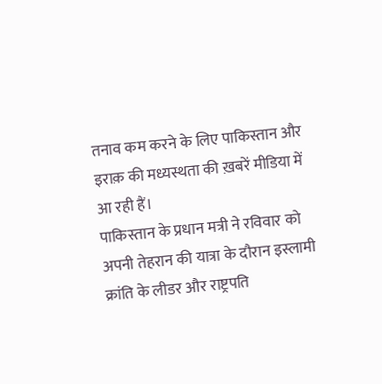तनाव कम करने के लिए पाकिस्तान और इराक़ की मध्यस्थता की ख़बरें मीडिया में आ रही हैं।
पाकिस्तान के प्रधान मत्री ने रविवार को अपनी तेहरान की यात्रा के दौरान इस्लामी क्रांति के लीडर और राष्ट्रपति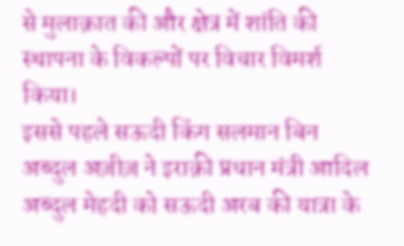से मुलाक़ात की और क्षेत्र में शांति की स्थापना के विकल्पों पर विचार विमर्श किया।
इससे पहले सऊदी किंग सलमान बिन अब्दुल अज़ीज़ ने इराक़ी प्रधान मंत्री आदिल अब्दुल मेहदी को सऊदी अरब की यात्रा के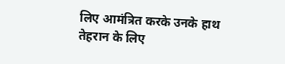लिए आमंत्रित करके उनके हाथ तेहरान के लिए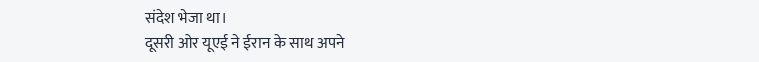संदेश भेजा था।
दूसरी ओर यूएई ने ईरान के साथ अपने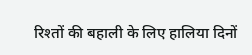रिश्तों की बहाली के लिए हालिया दिनों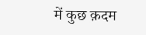में कुछ क़दम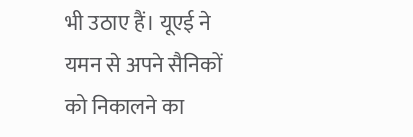भी उठाए हैं। यूएई ने यमन से अपने सैनिकों को निकालने का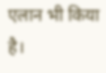एलान भी किया है।